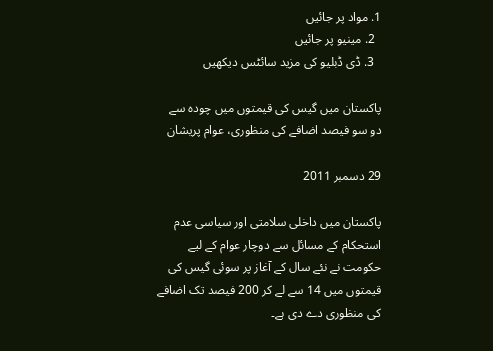1. مواد پر جائیں
  2. مینیو پر جائیں
  3. ڈی ڈبلیو کی مزید سائٹس دیکھیں

پاکستان میں گیس کی قیمتوں میں چودہ سے دو سو فیصد اضافے کی منظوری، عوام پریشان

29 دسمبر 2011

پاکستان میں داخلی سلامتی اور سیاسی عدم استحکام کے مسائل سے دوچار عوام کے لیے حکومت نے نئے سال کے آغاز پر سوئی گیس کی قیمتوں میں 14 سے لے کر 200 فیصد تک اضافے کی منظوری دے دی ہے۔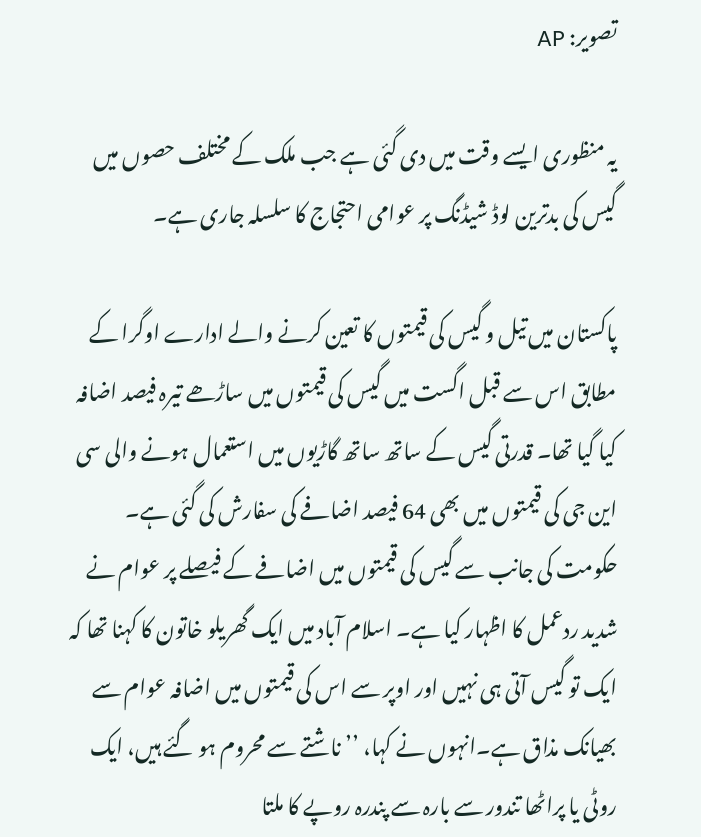تصویر: AP

یہ منظوری ایسے وقت میں دی گئی ہے جب ملک کے مختلف حصوں میں گیس کی بدترین لوڈ شیڈنگ پر عوامی احتجاج کا سلسلہ جاری ہے۔

پاکستان میں تیل و گیس کی قیمتوں کا تعین کرنے والے ادارے اوگرا کے مطابق اس سے قبل اگست میں گیس کی قیمتوں میں ساڑھے تیرہ فیصد اضافہ کیا گیا تھا۔ قدرتی گیس کے ساتھ ساتھ گاڑیوں میں استعمال ہونے والی سی این جی کی قیمتوں میں بھی 64 فیصد اضافے کی سفارش کی گئی ہے۔ حکومت کی جانب سے گیس کی قیمتوں میں اضافے کے فیصلے پر عوام نے شدید ردعمل کا اظہار کیا ہے۔ اسلام آباد میں ایک گھریلو خاتون کا کہنا تھا کہ ایک تو گیس آتی ہی نہیں اور اوپر سے اس کی قیمتوں میں اضافہ عوام سے بھیانک مذاق ہے۔انہوں نے کہا، ’’ ناشتے سے محروم ہو گئے ہیں، ایک روٹی یا پراٹھا تندور سے بارہ سے پندرہ روپے کا ملتا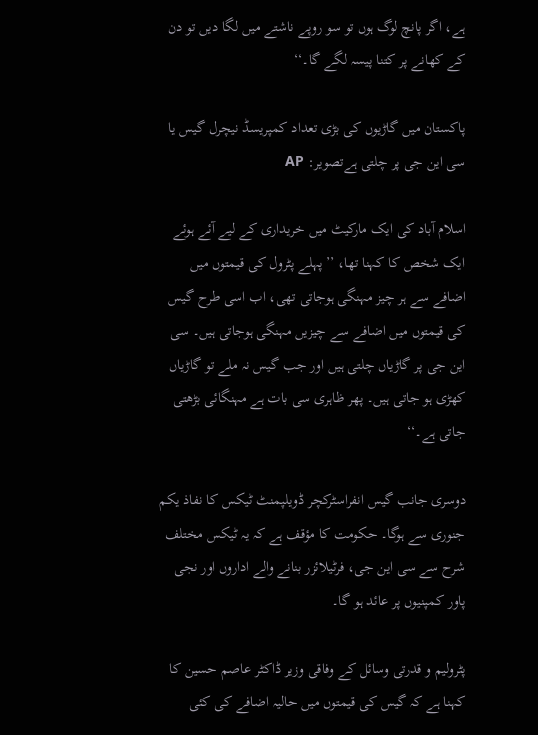ہے، اگر پانچ لوگ ہوں تو سو روپے ناشتے میں لگا دیں تو دن کے کھانے پر کتنا پیسہ لگے گا۔‘‘

پاکستان میں گاڑیوں کی بڑی تعداد کمپریسڈ نیچرل گیس یا سی این جی پر چلتی ہےتصویر: AP

اسلام آباد کی ایک مارکیٹ میں خریداری کے لیے آئے ہوئے ایک شخص کا کہنا تھا، ’’پہلے پٹرول کی قیمتوں میں اضافے سے ہر چیز مہنگی ہوجاتی تھی، اب اسی طرح گیس کی قیمتوں میں اضافے سے چیزیں مہنگی ہوجاتی ہیں۔ سی این جی پر گاڑیاں چلتی ہیں اور جب گیس نہ ملے تو گاڑیاں کھڑی ہو جاتی ہیں۔ پھر ظاہری سی بات ہے مہنگائی بڑھتی جاتی ہے۔‘‘

دوسری جانب گیس انفراسٹرکچر ڈویلپمنٹ ٹیکس کا نفاذ یکم جنوری سے ہوگا۔ حکومت کا مؤقف ہے کہ یہ ٹیکس مختلف شرح سے سی این جی، فرٹیلائزر بنانے والے اداروں اور نجی پاور کمپنیوں پر عائد ہو گا۔

پٹرولیم و قدرتی وسائل کے وفاقی وزیر ڈاکٹر عاصم حسین کا کہنا ہے کہ گیس کی قیمتوں میں حالیہ اضافے کی کئی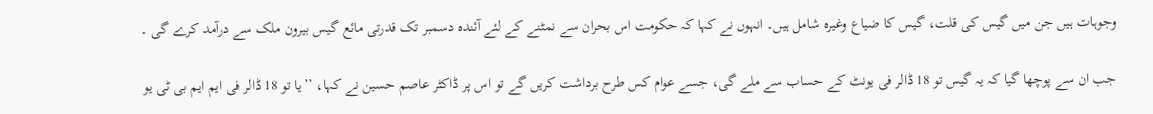وجوہات ہیں جن میں گیس کی قلت، گیس کا ضیاع وغیرہ شامل ہیں۔ انہوں نے کہا کہ حکومت اس بحران سے نمٹنے کے لئے آئندہ دسمبر تک قدرتی مائع گیس بیرون ملک سے درآمد کرے گی ۔

جب ان سے پوچھا گیا کہ یہ گیس تو 18 ڈالر فی یونٹ کے حساب سے ملے گی، جسے عوام کس طرح برداشت کریں گے تو اس پر ڈاکٹر عاصم حسین نے کہا، ’’یا تو 18 ڈالر فی ایم ایم بی ٹی یو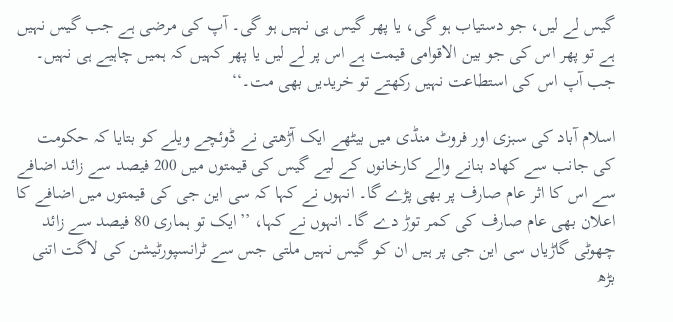گیس لے لیں، جو دستیاب ہو گی، یا پھر گیس ہی نہیں ہو گی۔ آپ کی مرضی ہے جب گیس نہیں ہے تو پھر اس کی جو بین الاقوامی قیمت ہے اس پر لے لیں یا پھر کہیں کہ ہمیں چاہیے ہی نہیں۔ جب آپ اس کی استطاعت نہیں رکھتے تو خریدیں بھی مت۔‘‘

اسلام آباد کی سبزی اور فروٹ منڈی میں بیٹھے ایک آڑھتی نے ڈوئچے ویلے کو بتایا کہ حکومت کی جانب سے کھاد بنانے والے کارخانوں کے لیے گیس کی قیمتوں میں 200 فیصد سے زائد اضافے سے اس کا اثر عام صارف پر بھی پڑے گا۔ انہوں نے کہا کہ سی این جی کی قیمتوں میں اضافے کا اعلان بھی عام صارف کی کمر توڑ دے گا۔ انہوں نے کہا، ’’ایک تو ہماری 80 فیصد سے زائد چھوٹی گاڑیاں سی این جی پر ہیں ان کو گیس نہیں ملتی جس سے ٹرانسپورٹیشن کی لاگت اتنی بڑھ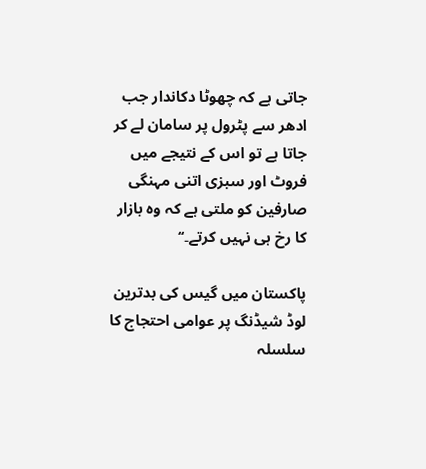جاتی ہے کہ چھوٹا دکاندار جب ادھر سے پٹرول پر سامان لے کر جاتا ہے تو اس کے نتیجے میں فروٹ اور سبزی اتنی مہنگی صارفین کو ملتی ہے کہ وہ بازار کا رخ ہی نہیں کرتے۔‘‘

پاکستان میں گیس کی بدترین لوڈ شیڈنگ پر عوامی احتجاج کا سلسلہ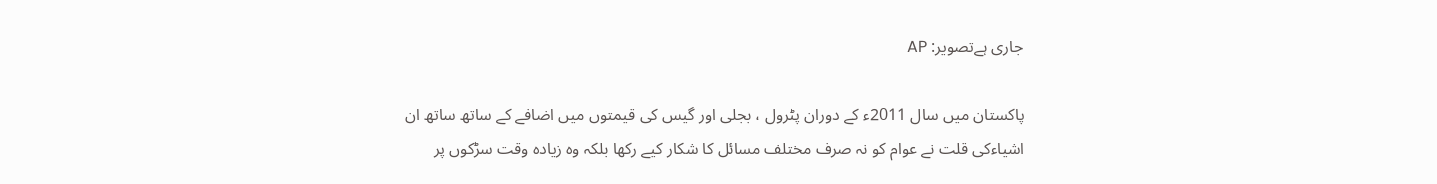جاری ہےتصویر: AP

پاکستان میں سال 2011ء کے دوران پٹرول ، بجلی اور گیس کی قیمتوں میں اضافے کے ساتھ ساتھ ان اشیاءکی قلت نے عوام کو نہ صرف مختلف مسائل کا شکار کیے رکھا بلکہ وہ زیادہ وقت سڑکوں پر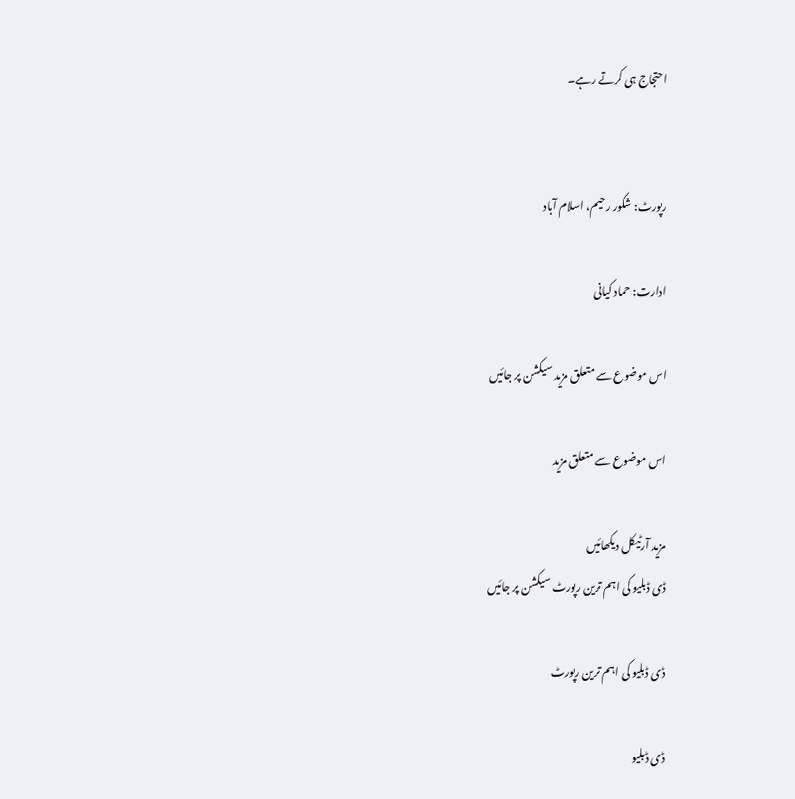احتجاج ہی کرتے رہے۔


رپورٹ: شکور رحیم، اسلام آباد

ادارت: حماد کیانی

اس موضوع سے متعلق مزید سیکشن پر جائیں

اس موضوع سے متعلق مزید

مزید آرٹیکل دیکھائیں
ڈی ڈبلیو کی اہم ترین رپورٹ سیکشن پر جائیں

ڈی ڈبلیو کی اہم ترین رپورٹ

ڈی ڈبلیو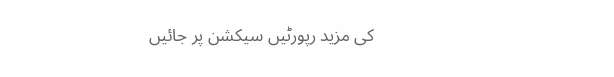کی مزید رپورٹیں سیکشن پر جائیں